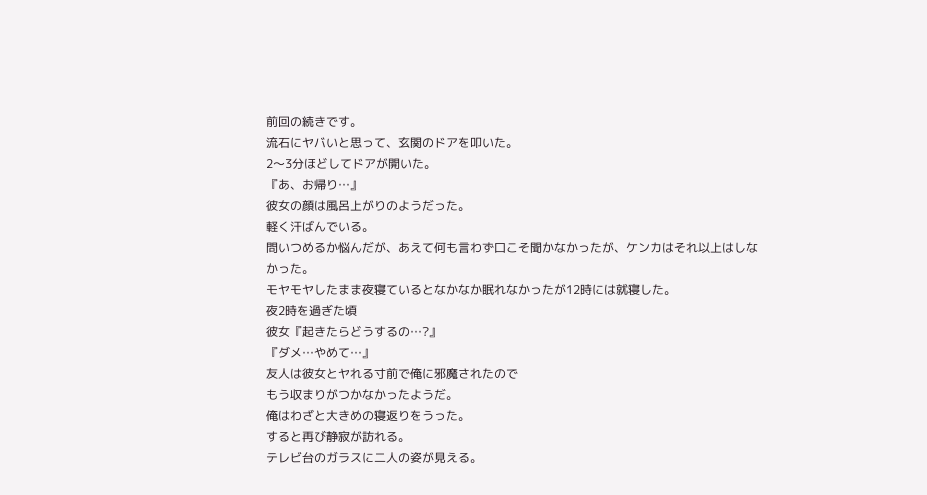前回の続きです。
流石にヤバいと思って、玄関のドアを叩いた。
2〜3分ほどしてドアが開いた。
『あ、お帰り…』
彼女の顔は風呂上がりのようだった。
軽く汗ばんでいる。
問いつめるか悩んだが、あえて何も言わず口こそ聞かなかったが、ケンカはそれ以上はしなかった。
モヤモヤしたまま夜寝ているとなかなか眠れなかったが12時には就寝した。
夜2時を過ぎた頃
彼女『起きたらどうするの…?』
『ダメ…やめて…』
友人は彼女とヤれる寸前で俺に邪魔されたので
もう収まりがつかなかったようだ。
俺はわざと大きめの寝返りをうった。
すると再び静寂が訪れる。
テレビ台のガラスに二人の姿が見える。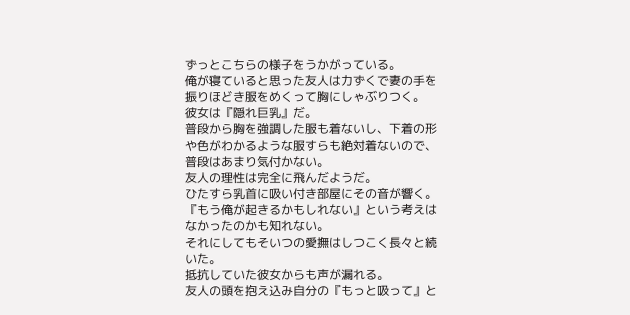ずっとこちらの様子をうかがっている。
俺が寝ていると思った友人は力ずくで妻の手を振りほどき服をめくって胸にしゃぶりつく。
彼女は『隠れ巨乳』だ。
普段から胸を強調した服も着ないし、下着の形や色がわかるような服すらも絶対着ないので、普段はあまり気付かない。
友人の理性は完全に飛んだようだ。
ひたすら乳首に吸い付き部屋にその音が響く。
『もう俺が起きるかもしれない』という考えはなかったのかも知れない。
それにしてもそいつの愛撫はしつこく長々と続いた。
抵抗していた彼女からも声が漏れる。
友人の頭を抱え込み自分の『もっと吸って』と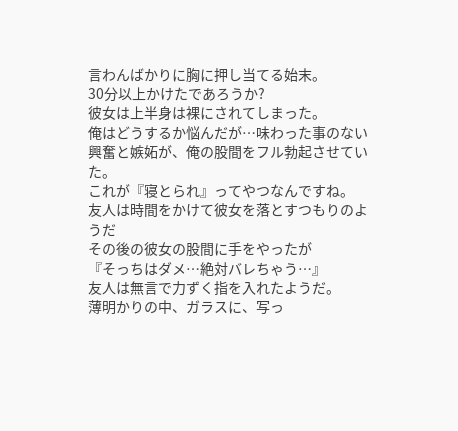言わんばかりに胸に押し当てる始末。
30分以上かけたであろうか?
彼女は上半身は裸にされてしまった。
俺はどうするか悩んだが…味わった事のない興奮と嫉妬が、俺の股間をフル勃起させていた。
これが『寝とられ』ってやつなんですね。
友人は時間をかけて彼女を落とすつもりのようだ
その後の彼女の股間に手をやったが
『そっちはダメ…絶対バレちゃう…』
友人は無言で力ずく指を入れたようだ。
薄明かりの中、ガラスに、写っ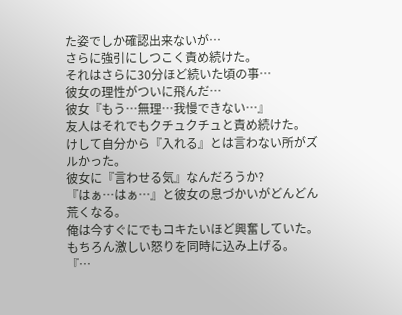た姿でしか確認出来ないが…
さらに強引にしつこく責め続けた。
それはさらに30分ほど続いた頃の事…
彼女の理性がついに飛んだ…
彼女『もう…無理…我慢できない…』
友人はそれでもクチュクチュと責め続けた。
けして自分から『入れる』とは言わない所がズルかった。
彼女に『言わせる気』なんだろうか?
『はぁ…はぁ…』と彼女の息づかいがどんどん荒くなる。
俺は今すぐにでもコキたいほど興奮していた。
もちろん激しい怒りを同時に込み上げる。
『…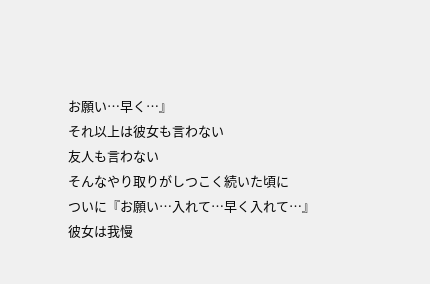お願い…早く…』
それ以上は彼女も言わない
友人も言わない
そんなやり取りがしつこく続いた頃に
ついに『お願い…入れて…早く入れて…』
彼女は我慢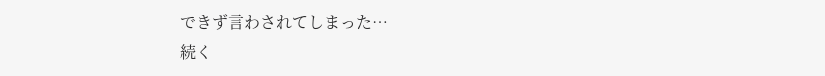できず言わされてしまった…
続く